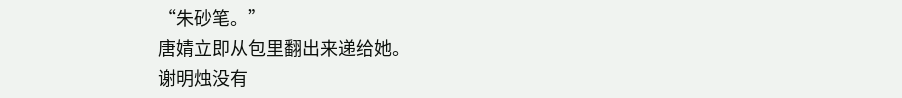“朱砂笔。”
唐婧立即从包里翻出来递给她。
谢明烛没有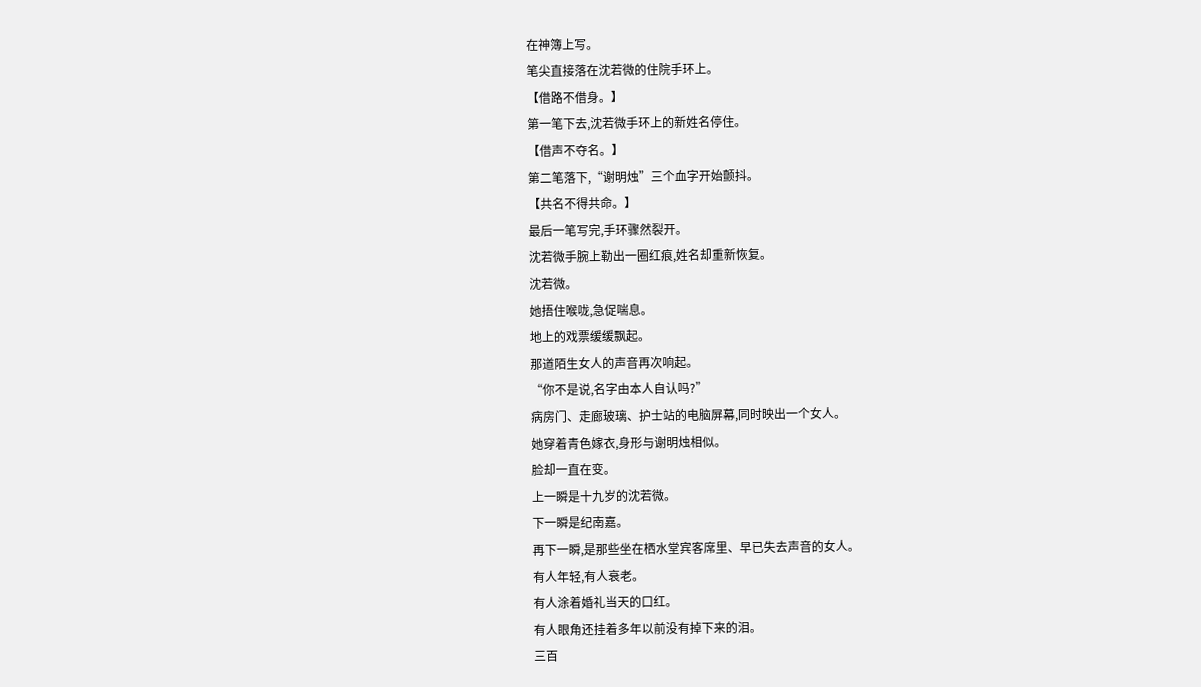在神簿上写。
笔尖直接落在沈若微的住院手环上。
【借路不借身。】
第一笔下去,沈若微手环上的新姓名停住。
【借声不夺名。】
第二笔落下,“谢明烛”三个血字开始颤抖。
【共名不得共命。】
最后一笔写完,手环骤然裂开。
沈若微手腕上勒出一圈红痕,姓名却重新恢复。
沈若微。
她捂住喉咙,急促喘息。
地上的戏票缓缓飘起。
那道陌生女人的声音再次响起。
“你不是说,名字由本人自认吗?”
病房门、走廊玻璃、护士站的电脑屏幕,同时映出一个女人。
她穿着青色嫁衣,身形与谢明烛相似。
脸却一直在变。
上一瞬是十九岁的沈若微。
下一瞬是纪南嘉。
再下一瞬,是那些坐在栖水堂宾客席里、早已失去声音的女人。
有人年轻,有人衰老。
有人涂着婚礼当天的口红。
有人眼角还挂着多年以前没有掉下来的泪。
三百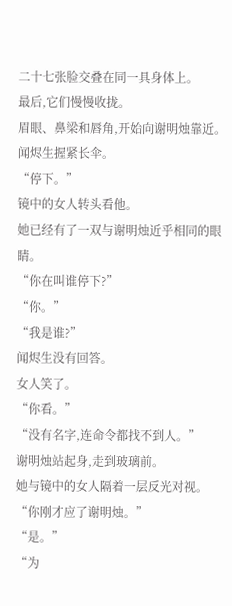二十七张脸交叠在同一具身体上。
最后,它们慢慢收拢。
眉眼、鼻梁和唇角,开始向谢明烛靠近。
闻烬生握紧长伞。
“停下。”
镜中的女人转头看他。
她已经有了一双与谢明烛近乎相同的眼睛。
“你在叫谁停下?”
“你。”
“我是谁?”
闻烬生没有回答。
女人笑了。
“你看。”
“没有名字,连命令都找不到人。”
谢明烛站起身,走到玻璃前。
她与镜中的女人隔着一层反光对视。
“你刚才应了谢明烛。”
“是。”
“为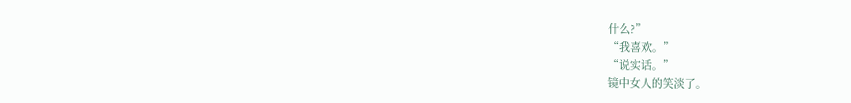什么?”
“我喜欢。”
“说实话。”
镜中女人的笑淡了。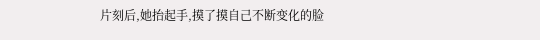片刻后,她抬起手,摸了摸自己不断变化的脸